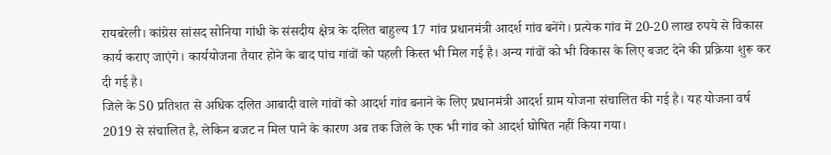रायबरेली। कांग्रेस सांसद सोनिया गांधी के संसदीय क्षेत्र के दलित बाहुल्य 17 गांव प्रधानमंत्री आदर्श गांव बनेंगे। प्रत्येक गांव में 20-20 लाख रुपये से विकास कार्य कराए जाएंगे। कार्ययोजना तैयार होने के बाद पांच गांवों को पहली किस्त भी मिल गई है। अन्य गांवों को भी विकास के लिए बजट देने की प्रक्रिया शुरू कर दी गई है।
जिले के 50 प्रतिशत से अधिक दलित आबादी वाले गांवों को आदर्श गांव बनाने के लिए प्रधानमंत्री आदर्श ग्राम योजना संचालित की गई है। यह योजना वर्ष 2019 से संचालित है, लेकिन बजट न मिल पाने के कारण अब तक जिले के एक भी गांव को आदर्श घोषित नहीं किया गया।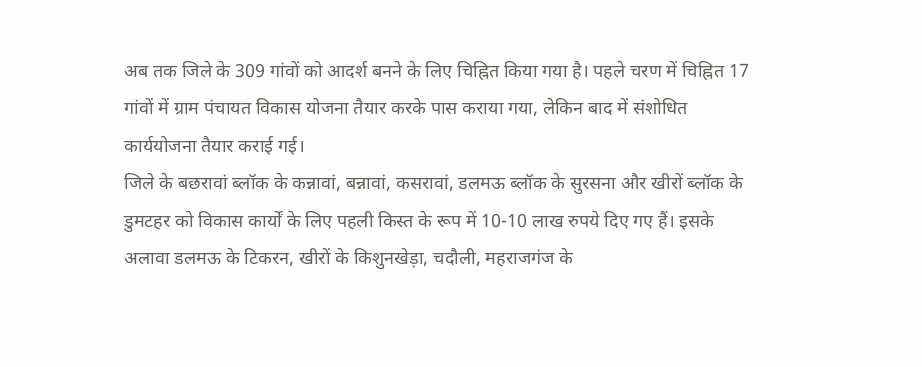अब तक जिले के 309 गांवों को आदर्श बनने के लिए चिह्नित किया गया है। पहले चरण में चिह्नित 17 गांवों में ग्राम पंचायत विकास योजना तैयार करके पास कराया गया, लेकिन बाद में संशोधित कार्ययोजना तैयार कराई गई।
जिले के बछरावां ब्लॉक के कन्नावां, बन्नावां, कसरावां, डलमऊ ब्लॉक के सुरसना और खीरों ब्लॉक के डुमटहर को विकास कार्यों के लिए पहली किस्त के रूप में 10-10 लाख रुपये दिए गए हैं। इसके अलावा डलमऊ के टिकरन, खीरों के किशुनखेड़ा, चदौली, महराजगंज के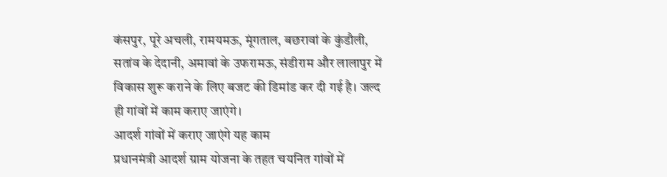कंसपुर, पूरे अचली, रामयमऊ, मूंगताल, बछरावां के कुंडौली, सतांव के देदानी, अमावां के उफरामऊ, संडीराम और लालापुर में विकास शुरू कराने के लिए बजट की डिमांड कर दी गई है। जल्द ही गांवों में काम कराए जाएंगे।
आदर्श गांवों में कराए जाएंगे यह काम
प्रधानमंत्री आदर्श ग्राम योजना के तहत चयनित गांवों में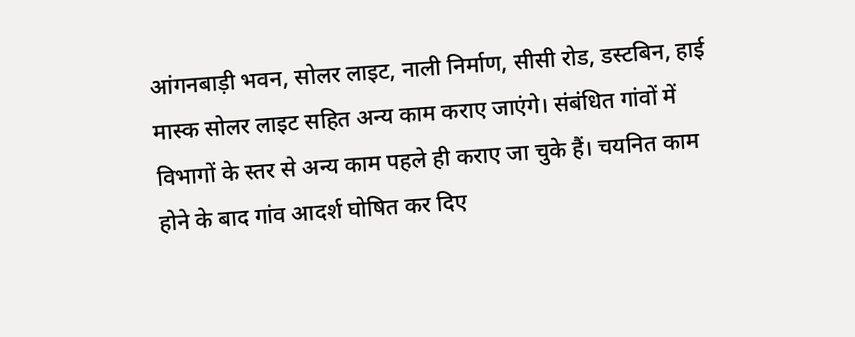आंगनबाड़ी भवन, सोलर लाइट, नाली निर्माण, सीसी रोड, डस्टबिन, हाई मास्क सोलर लाइट सहित अन्य काम कराए जाएंगे। संबंधित गांवों में विभागों के स्तर से अन्य काम पहले ही कराए जा चुके हैं। चयनित काम होने के बाद गांव आदर्श घोषित कर दिए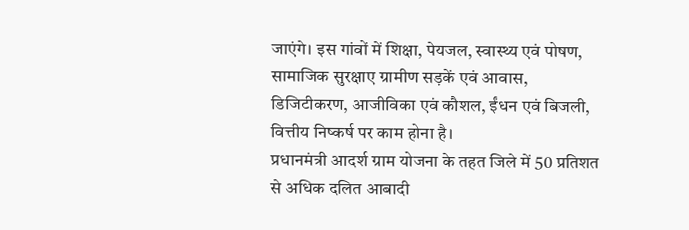जाएंगे। इस गांवों में शिक्षा, पेयजल, स्वास्थ्य एवं पोषण, सामाजिक सुरक्षाए ग्रामीण सड़कें एवं आवास, डिजिटीकरण, आजीविका एवं कौशल, ईंधन एवं बिजली, वित्तीय निष्कर्ष पर काम होना है।
प्रधानमंत्री आदर्श ग्राम योजना के तहत जिले में 50 प्रतिशत से अधिक दलित आबादी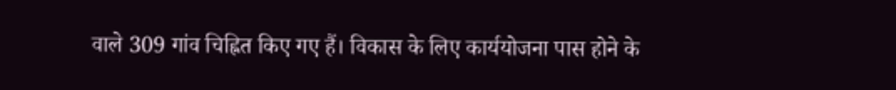वाले 309 गांव चिह्नित किए गए हैं। विकास के लिए कार्ययोजना पास होने के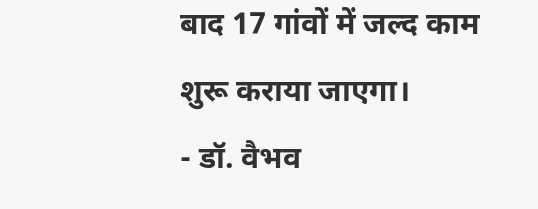बाद 17 गांवों में जल्द काम शुरू कराया जाएगा।
- डॉ. वैभव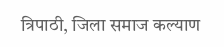त्रिपाठी, जिला समाज कल्याण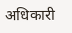अधिकारी